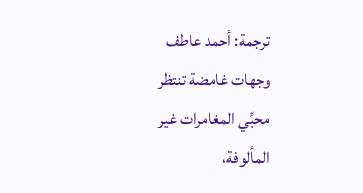ترجمة: أحمد عاطف
وجهات غامضة تنتظر محبِّي المغامرات غير المألوفة،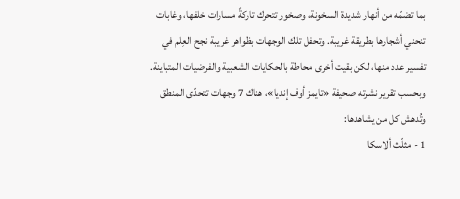بما تضمّه من أنهار شديدة السخونة، وصخور تتحرك تاركةً مسارات خلفها، وغابات تنحني أشجارها بطريقة غريبة. وتحفل تلك الوجهات بظواهر غريبة نجح العِلم في تفسير عدد منها، لكن بقيت أخرى محاطة بالحكايات الشعبية والفرضيات المتباينة. وبحسب تقرير نشرته صحيفة «تايمز أوف إنديا»، هناك 7 وجهات تتحدّى المنطق وتُدهش كل من يشاهدها:
1 - مثلّث ألاسكا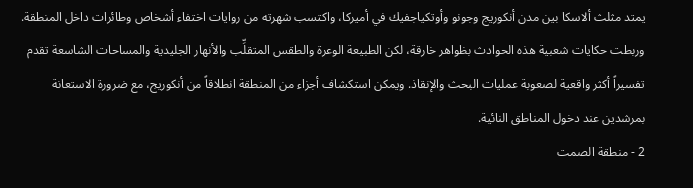يمتد مثلث ألاسكا بين مدن أنكوريج وجونو وأوتكياجفيك في أميركا، واكتسب شهرته من روايات اختفاء أشخاص وطائرات داخل المنطقة. وربطت حكايات شعبية هذه الحوادث بظواهر خارقة، لكن الطبيعة الوعرة والطقس المتقلِّب والأنهار الجليدية والمساحات الشاسعة تقدم تفسيراً أكثر واقعية لصعوبة عمليات البحث والإنقاذ. ويمكن استكشاف أجزاء من المنطقة انطلاقاً من أنكوريج، مع ضرورة الاستعانة بمرشدين عند دخول المناطق النائية.
2 - منطقة الصمت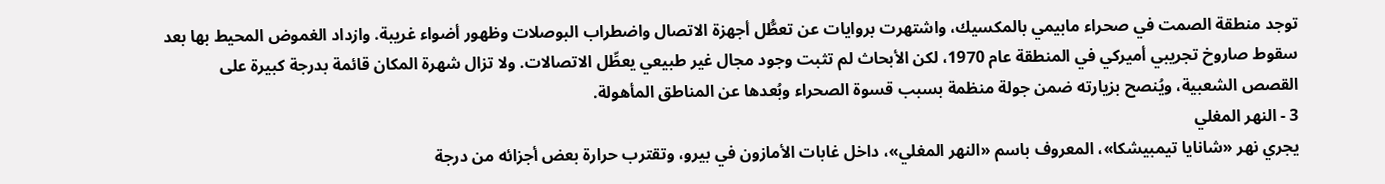توجد منطقة الصمت في صحراء مابيمي بالمكسيك، واشتهرت بروايات عن تعطُّل أجهزة الاتصال واضطراب البوصلات وظهور أضواء غريبة. وازداد الغموض المحيط بها بعد سقوط صاروخ تجريبي أميركي في المنطقة عام 1970، لكن الأبحاث لم تثبت وجود مجال غير طبيعي يعطِّل الاتصالات. ولا تزال شهرة المكان قائمة بدرجة كبيرة على القصص الشعبية، ويُنصح بزيارته ضمن جولة منظمة بسبب قسوة الصحراء وبُعدها عن المناطق المأهولة.
3 - النهر المغلي
يجري نهر «شانايا تيمبيشكا»، المعروف باسم «النهر المغلي»، داخل غابات الأمازون في بيرو، وتقترب حرارة بعض أجزائه من درجة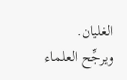الغليان. ويرجِّح العلماء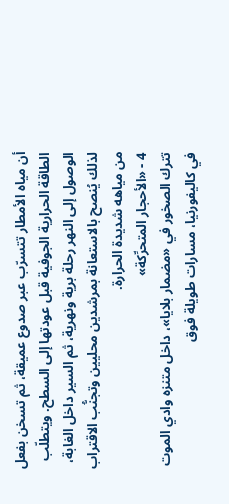أن مياه الأمطار تتسرّب عبر صدوع عميقة، ثم تسخن بفعل الطاقة الحرارية الجوفية قبل عودتها إلى السطح. ويتطلّب الوصول إلى النهر رحلة برية ونهرية، ثم السير داخل الغابة، لذلك يُنصح بالاستعانة بمرشدين محليين وتجنُّب الاقتراب من مياهه شديدة الحرارة.
4 - «الأحجار المتحرِّكة»
تترك الصخور في «مضمار بلايا»، داخل متنزه وادي الموت في كاليفورنيا، مسارات طويلة فوق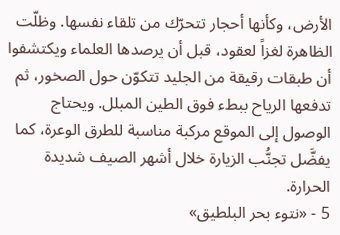الأرض، وكأنها أحجار تتحرّك من تلقاء نفسها. وظلّت الظاهرة لغزاً لعقود، قبل أن يرصدها العلماء ويكتشفوا أن طبقات رقيقة من الجليد تتكوّن حول الصخور، ثم تدفعها الرياح ببطء فوق الطين المبلل. ويحتاج الوصول إلى الموقع مركبة مناسبة للطرق الوعرة، كما يفضَّل تجنُّب الزيارة خلال أشهر الصيف شديدة الحرارة.
5 - «نتوء بحر البلطيق»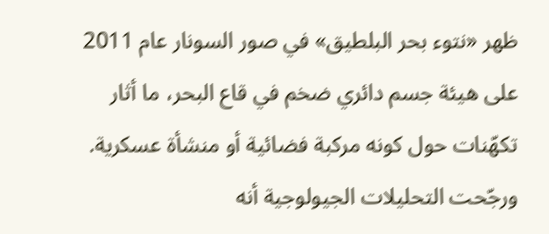ظهر «نتوء بحر البلطيق» في صور السونار عام 2011 على هيئة جسم دائري ضخم في قاع البحر، ما أثار تكهّنات حول كونه مركبة فضائية أو منشأة عسكرية. ورجّحت التحليلات الجيولوجية أنه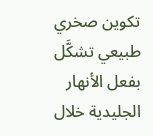تكوين صخري طبيعي تشكَّل بفعل الأنهار الجليدية خلال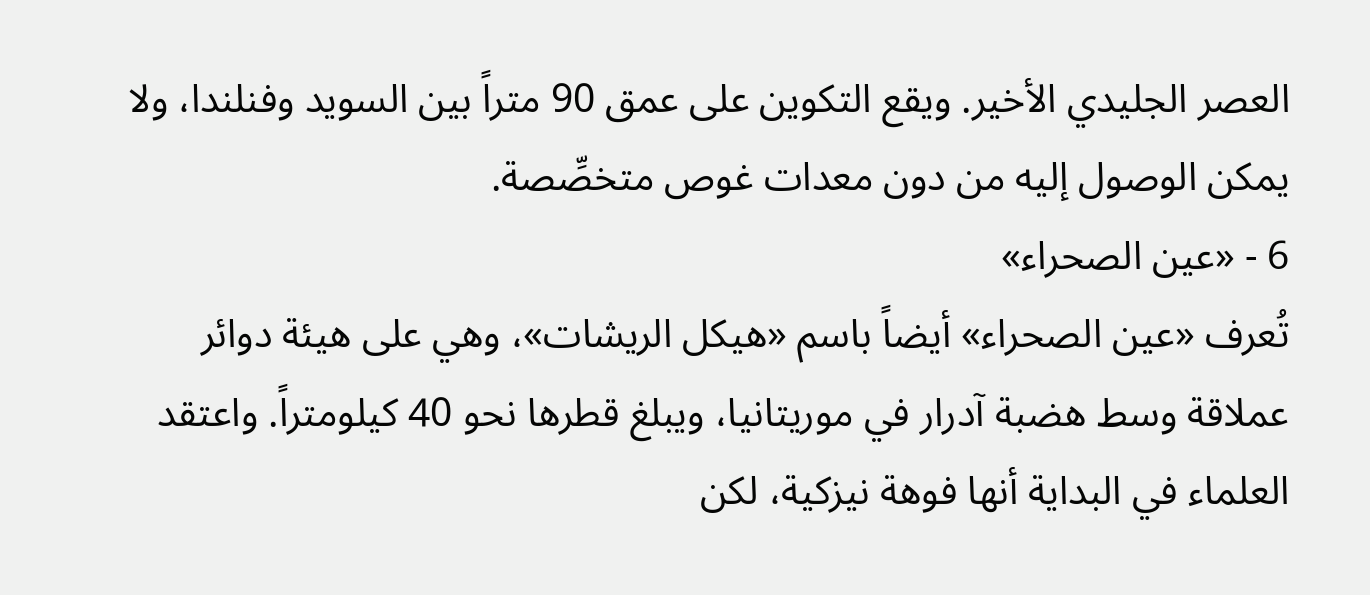العصر الجليدي الأخير. ويقع التكوين على عمق 90 متراً بين السويد وفنلندا، ولا يمكن الوصول إليه من دون معدات غوص متخصِّصة.
6 - «عين الصحراء»
تُعرف «عين الصحراء» أيضاً باسم «هيكل الريشات»، وهي على هيئة دوائر عملاقة وسط هضبة آدرار في موريتانيا، ويبلغ قطرها نحو 40 كيلومتراً. واعتقد العلماء في البداية أنها فوهة نيزكية، لكن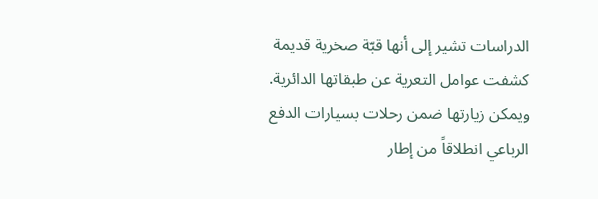الدراسات تشير إلى أنها قبّة صخرية قديمة كشفت عوامل التعرية عن طبقاتها الدائرية. ويمكن زيارتها ضمن رحلات بسيارات الدفع الرباعي انطلاقاً من إطار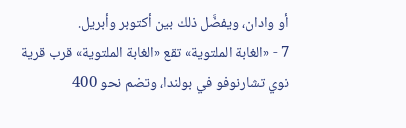أو وادان، ويفضَّل ذلك بين أكتوبر وأبريل.
7 - «الغابة الملتوية» تقع «الغابة الملتوية» قرب قرية نوي تشارنوفو في بولندا، وتضم نحو 400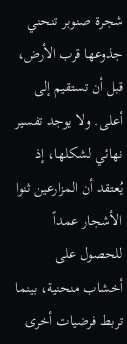شجرة صنوبر تنحني جذوعها قرب الأرض، قبل أن تستقيم إلى أعلى. ولا يوجد تفسير نهائي لشكلها، إذ يُعتقد أن المزارعين ثنوا الأشجار عمداً للحصول على أخشاب منحنية، بينما تربط فرضيات أخرى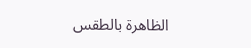الظاهرة بالطقس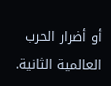أو أضرار الحرب العالمية الثانية.